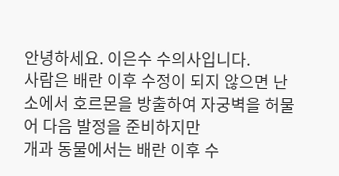안녕하세요. 이은수 수의사입니다.
사람은 배란 이후 수정이 되지 않으면 난소에서 호르몬을 방출하여 자궁벽을 허물어 다음 발정을 준비하지만
개과 동물에서는 배란 이후 수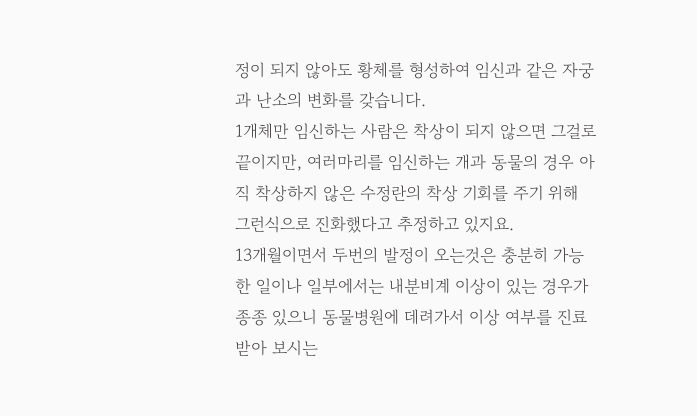정이 되지 않아도 황체를 형성하여 임신과 같은 자궁과 난소의 변화를 갖습니다.
1개체만 임신하는 사람은 착상이 되지 않으면 그걸로 끝이지만, 여러마리를 임신하는 개과 동물의 경우 아직 착상하지 않은 수정란의 착상 기회를 주기 위해 그런식으로 진화했다고 추정하고 있지요.
13개월이면서 두번의 발정이 오는것은 충분히 가능한 일이나 일부에서는 내분비계 이상이 있는 경우가 종종 있으니 동물병원에 데려가서 이상 여부를 진료 받아 보시는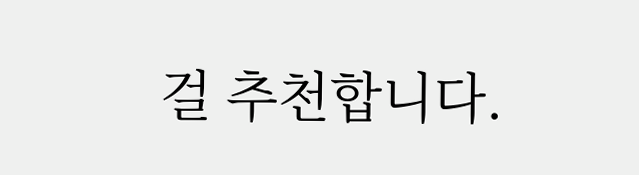걸 추천합니다.